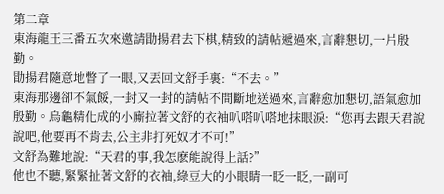第二章
東海龍王三番五次來邀請勖揚君去下棋,精致的請帖遞過來,言辭懇切,一片殷勤。
勖揚君隨意地瞥了一眼,又丟回文舒手裏:“不去。”
東海那邊卻不氣餒,一封又一封的請帖不間斷地送過來,言辭愈加懇切,語氣愈加殷勤。烏龜精化成的小廝拉著文舒的衣袖叭嗒叭嗒地抹眼淚:“您再去跟天君說說吧,他要再不肯去,公主非打死奴才不可!”
文舒為難地說:“天君的事,我怎麽能說得上話?”
他也不聽,緊緊扯著文舒的衣袖,綠豆大的小眼睛一眨一眨,一副可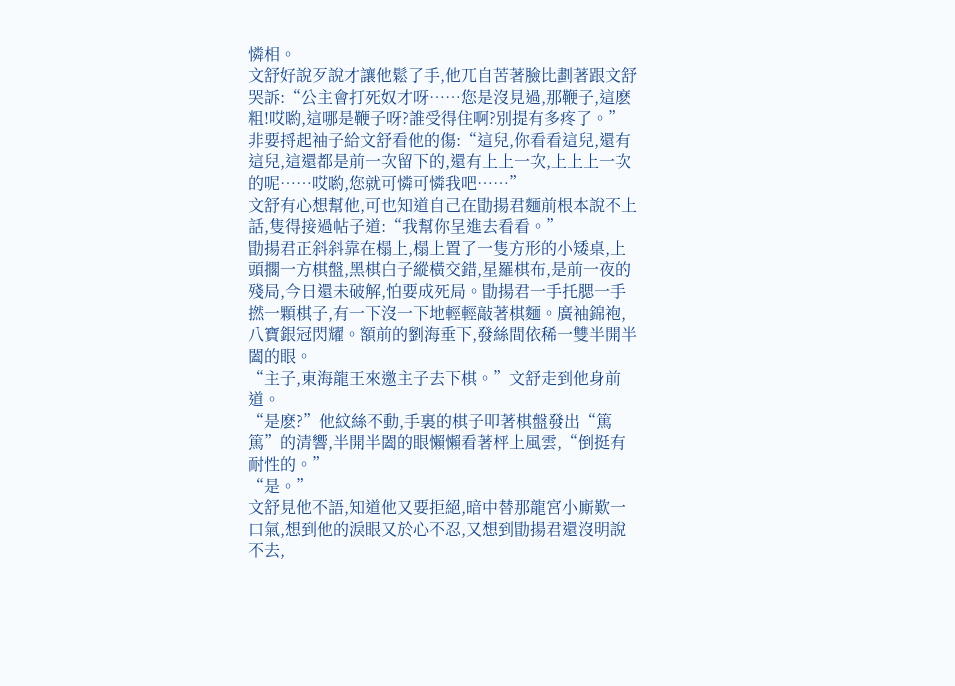憐相。
文舒好說歹說才讓他鬆了手,他兀自苦著臉比劃著跟文舒哭訴:“公主會打死奴才呀……您是沒見過,那鞭子,這麽粗!哎喲,這哪是鞭子呀?誰受得住啊?別提有多疼了。”
非要捋起袖子給文舒看他的傷:“這兒,你看看這兒,還有這兒,這還都是前一次留下的,還有上上一次,上上上一次的呢……哎喲,您就可憐可憐我吧……”
文舒有心想幫他,可也知道自己在勖揚君麵前根本說不上話,隻得接過帖子道:“我幫你呈進去看看。”
勖揚君正斜斜靠在榻上,榻上置了一隻方形的小矮桌,上頭擱一方棋盤,黑棋白子縱橫交錯,星羅棋布,是前一夜的殘局,今日還未破解,怕要成死局。勖揚君一手托腮一手撚一顆棋子,有一下沒一下地輕輕敲著棋麵。廣袖錦袍,八寶銀冠閃耀。額前的劉海垂下,發絲間依稀一雙半開半闔的眼。
“主子,東海龍王來邀主子去下棋。”文舒走到他身前道。
“是麽?”他紋絲不動,手裏的棋子叩著棋盤發出“篤篤”的清響,半開半闔的眼懶懶看著枰上風雲,“倒挺有耐性的。”
“是。”
文舒見他不語,知道他又要拒絕,暗中替那龍宮小廝歎一口氣,想到他的淚眼又於心不忍,又想到勖揚君還沒明說不去,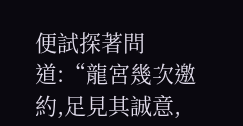便試探著問道:“龍宮幾次邀約,足見其誠意,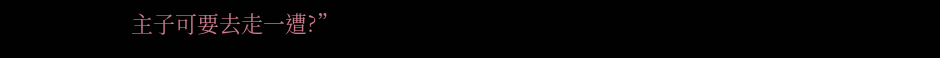主子可要去走一遭?”